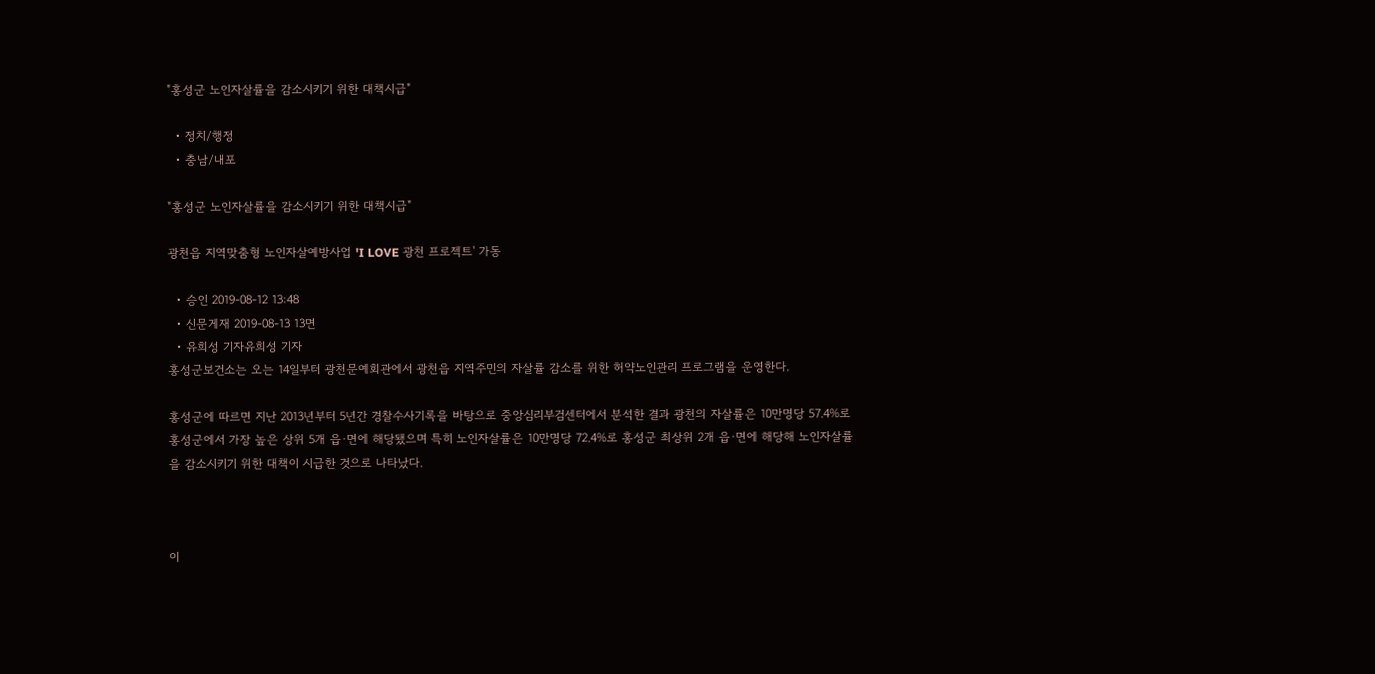"홍성군 노인자살률을 감소시키기 위한 대책시급"

  • 정치/행정
  • 충남/내포

"홍성군 노인자살률을 감소시키기 위한 대책시급"

광천읍 지역맞춤형 노인자살예방사업 'I LOVE 광천 프로젝트' 가동

  • 승인 2019-08-12 13:48
  • 신문게재 2019-08-13 13면
  • 유희성 기자유희성 기자
홍성군보건소는 오는 14일부터 광천문예회관에서 광천읍 지역주민의 자살률 감소를 위한 허약노인관리 프로그램을 운영한다.

홍성군에 따르면 지난 2013년부터 5년간 경찰수사기록을 바탕으로 중앙심리부검센터에서 분석한 결과 광천의 자살률은 10만명당 57.4%로 홍성군에서 가장 높은 상위 5개 읍·면에 해당됐으며 특히 노인자살률은 10만명당 72.4%로 홍성군 최상위 2개 읍·면에 해당해 노인자살률을 감소시키기 위한 대책이 시급한 것으로 나타났다.



이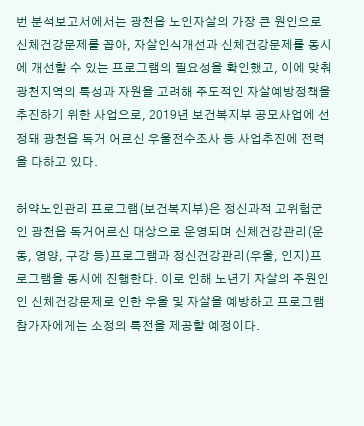번 분석보고서에서는 광천읍 노인자살의 가장 큰 원인으로 신체건강문제를 꼽아, 자살인식개선과 신체건강문제를 동시에 개선할 수 있는 프로그램의 필요성을 확인했고, 이에 맞춰 광천지역의 특성과 자원을 고려해 주도적인 자살예방정책을 추진하기 위한 사업으로, 2019년 보건복지부 공모사업에 선정돼 광천읍 독거 어르신 우울전수조사 등 사업추진에 전력을 다하고 있다.

허약노인관리 프로그램(보건복지부)은 정신과적 고위험군인 광천읍 독거어르신 대상으로 운영되며 신체건강관리(운동, 영양, 구강 등)프로그램과 정신건강관리(우울, 인지)프로그램을 동시에 진행한다. 이로 인해 노년기 자살의 주원인인 신체건강문제로 인한 우울 및 자살을 예방하고 프로그램 참가자에게는 소정의 특전을 제공할 예정이다.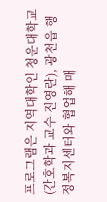프로그램은 지역대학인 청운대학교(간호학과 교수 진영란), 광천읍 행정복지센터와 협업해 매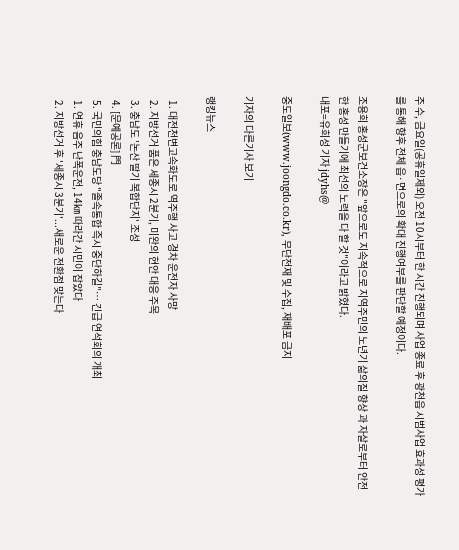주 수, 금요일(공휴일제외) 오전 10시부터 한 시간 진행되며 사업 종료 후 광천읍 시범사업 효과성 평가를 통해 향후 전체 읍·면으로의 확대 진행여부를 판단할 예정이다.

조용희 홍성군보건소장은 "앞으로도 지속적으로 지역주민의 노년기 삶의질 향상 과 자살로부터 안전한 홍성 만들기에 최선의 노력을 다 할 것"이라고 밝혔다.
내포=유희성 기자 jdyhs@

중도일보(www.joongdo.co.kr), 무단전재 및 수집, 재배포 금지

기자의 다른기사 보기

랭킹뉴스

  1. 대전천변고속화도로 역주행 사고 경차 운전자 사망
  2. 지방선거 품은 세종시 2분기, 미완의 현안 대응 주목
  3. 충남도 '논산 딸기 복합단지' 조성
  4. [문예공론] 門
  5. 국민의힘 충남도당 "졸속통합 즉시 중단하길"… 긴급 연석회의 개최
  1. 연휴 음주 난폭운전, 14㎞ 따라간 시민이 잡았다
  2. 지방선거 후 '세종시 3분기'...새로운 전환점 맞는다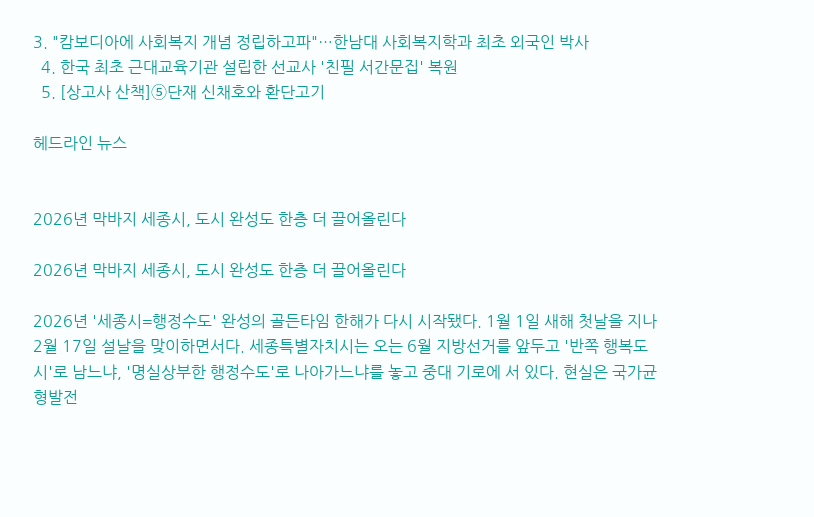3. "캄보디아에 사회복지 개념 정립하고파"…한남대 사회복지학과 최초 외국인 박사
  4. 한국 최초 근대교육기관 설립한 선교사 '친필 서간문집' 복원
  5. [상고사 산책]⑤단재 신채호와 환단고기

헤드라인 뉴스


2026년 막바지 세종시, 도시 완성도 한층 더 끌어올린다

2026년 막바지 세종시, 도시 완성도 한층 더 끌어올린다

2026년 '세종시=행정수도' 완성의 골든타임 한해가 다시 시작됐다. 1월 1일 새해 첫날을 지나 2월 17일 설날을 맞이하면서다. 세종특별자치시는 오는 6월 지방선거를 앞두고 '반쪽 행복도시'로 남느냐, '명실상부한 행정수도'로 나아가느냐를 놓고 중대 기로에 서 있다. 현실은 국가균형발전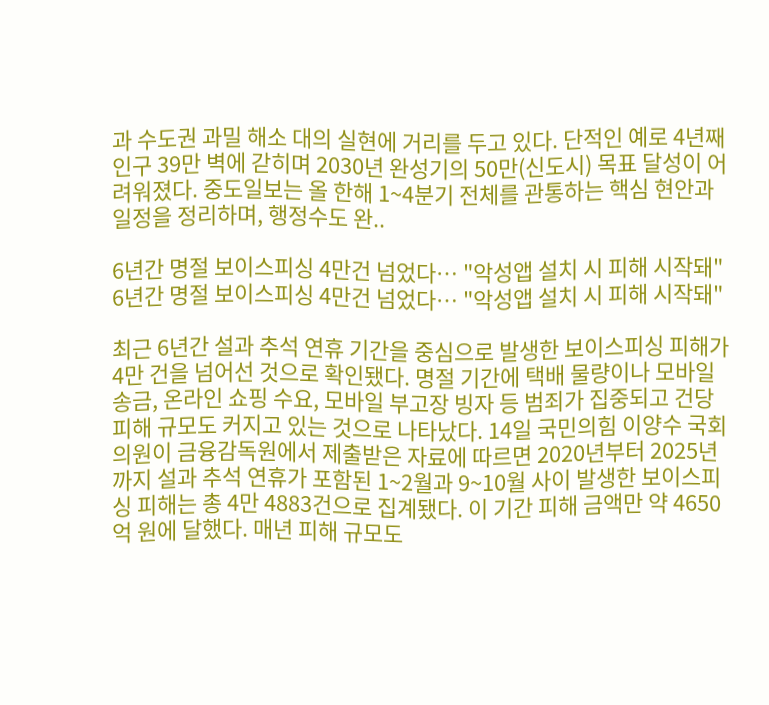과 수도권 과밀 해소 대의 실현에 거리를 두고 있다. 단적인 예로 4년째 인구 39만 벽에 갇히며 2030년 완성기의 50만(신도시) 목표 달성이 어려워졌다. 중도일보는 올 한해 1~4분기 전체를 관통하는 핵심 현안과 일정을 정리하며, 행정수도 완..

6년간 명절 보이스피싱 4만건 넘었다… "악성앱 설치 시 피해 시작돼"
6년간 명절 보이스피싱 4만건 넘었다… "악성앱 설치 시 피해 시작돼"

최근 6년간 설과 추석 연휴 기간을 중심으로 발생한 보이스피싱 피해가 4만 건을 넘어선 것으로 확인됐다. 명절 기간에 택배 물량이나 모바일 송금, 온라인 쇼핑 수요, 모바일 부고장 빙자 등 범죄가 집중되고 건당 피해 규모도 커지고 있는 것으로 나타났다. 14일 국민의힘 이양수 국회의원이 금융감독원에서 제출받은 자료에 따르면 2020년부터 2025년까지 설과 추석 연휴가 포함된 1~2월과 9~10월 사이 발생한 보이스피싱 피해는 총 4만 4883건으로 집계됐다. 이 기간 피해 금액만 약 4650억 원에 달했다. 매년 피해 규모도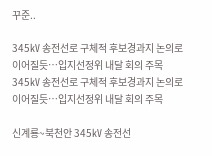꾸준..

345㎸ 송전선로 구체적 후보경과지 논의로 이어질듯…입지선정위 내달 회의 주목
345㎸ 송전선로 구체적 후보경과지 논의로 이어질듯…입지선정위 내달 회의 주목

신계룡~북천안 345㎸ 송전선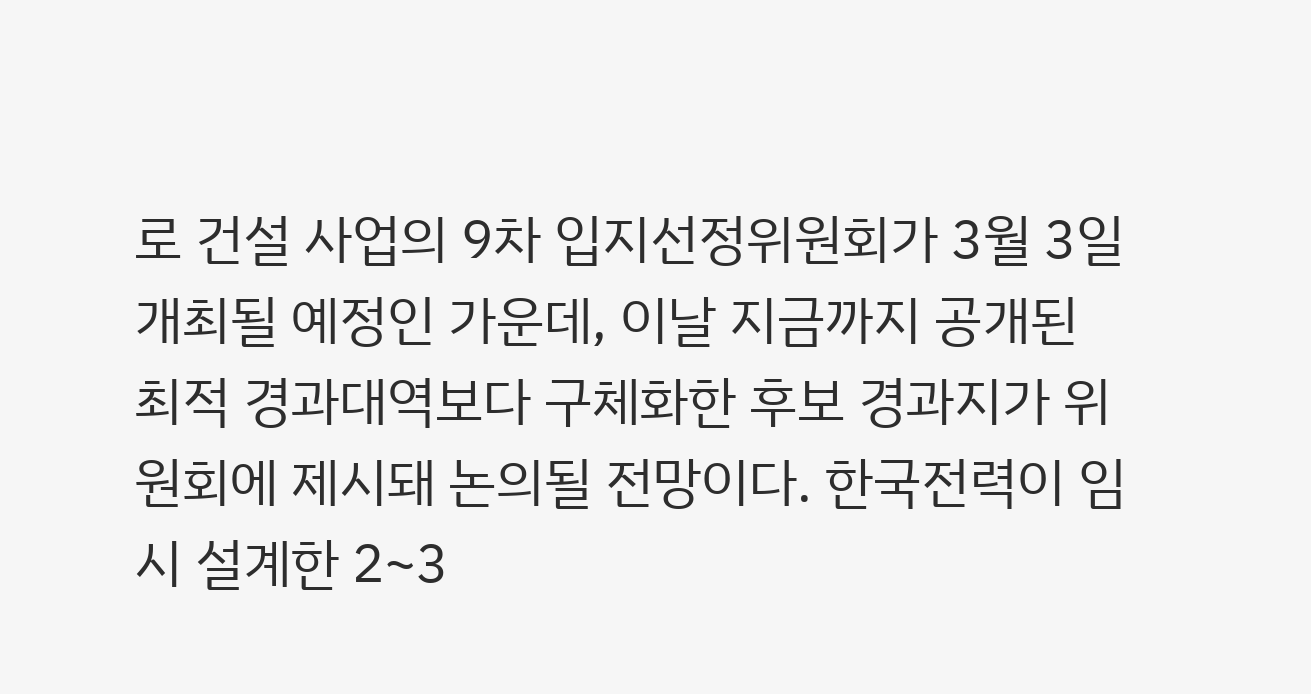로 건설 사업의 9차 입지선정위원회가 3월 3일 개최될 예정인 가운데, 이날 지금까지 공개된 최적 경과대역보다 구체화한 후보 경과지가 위원회에 제시돼 논의될 전망이다. 한국전력이 임시 설계한 2~3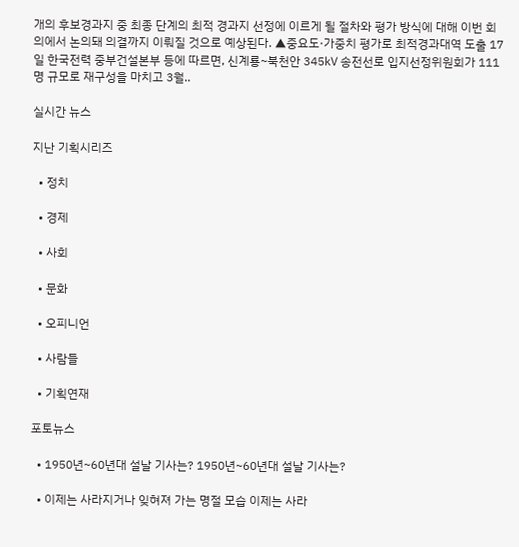개의 후보경과지 중 최종 단계의 최적 경과지 선정에 이르게 될 절차와 평가 방식에 대해 이번 회의에서 논의돼 의결까지 이뤄질 것으로 예상된다. ▲중요도·가중치 평가로 최적경과대역 도출 17일 한국전력 중부건설본부 등에 따르면, 신계룡~북천안 345㎸ 송전선로 입지선정위원회가 111명 규모로 재구성을 마치고 3월..

실시간 뉴스

지난 기획시리즈

  • 정치

  • 경제

  • 사회

  • 문화

  • 오피니언

  • 사람들

  • 기획연재

포토뉴스

  • 1950년~60년대 설날 기사는? 1950년~60년대 설날 기사는?

  • 이제는 사라지거나 잊혀져 가는 명절 모습 이제는 사라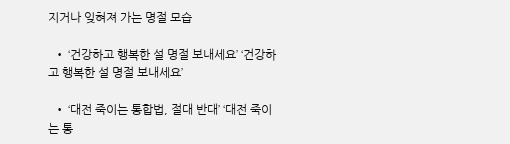지거나 잊혀져 가는 명절 모습

  • ‘건강하고 행복한 설 명절 보내세요’ ‘건강하고 행복한 설 명절 보내세요’

  • ‘대전 죽이는 통합법, 절대 반대’ ‘대전 죽이는 통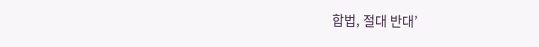합법, 절대 반대’